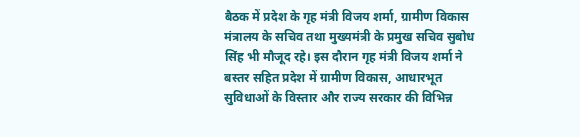बैठक में प्रदेश के गृह मंत्री विजय शर्मा, ग्रामीण विकास मंत्रालय के सचिव तथा मुख्यमंत्री के प्रमुख सचिव सुबोध सिंह भी मौजूद रहे। इस दौरान गृह मंत्री विजय शर्मा ने बस्तर सहित प्रदेश में ग्रामीण विकास, आधारभूत सुविधाओं के विस्तार और राज्य सरकार की विभिन्न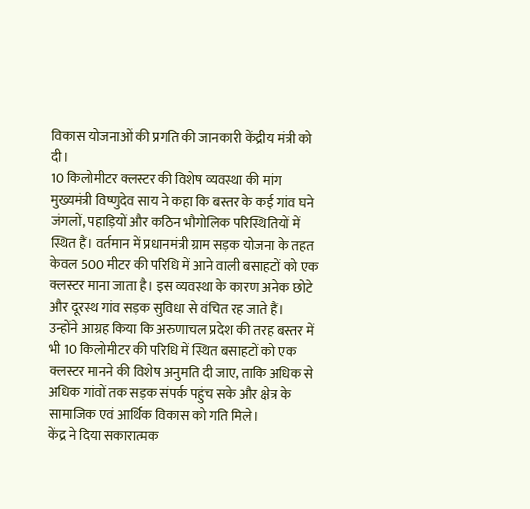विकास योजनाओं की प्रगति की जानकारी केंद्रीय मंत्री को दी।
10 किलोमीटर क्लस्टर की विशेष व्यवस्था की मांग
मुख्यमंत्री विष्णुदेव साय ने कहा कि बस्तर के कई गांव घने जंगलों, पहाड़ियों और कठिन भौगोलिक परिस्थितियों में स्थित हैं। वर्तमान में प्रधानमंत्री ग्राम सड़क योजना के तहत केवल 500 मीटर की परिधि में आने वाली बसाहटों को एक क्लस्टर माना जाता है। इस व्यवस्था के कारण अनेक छोटे और दूरस्थ गांव सड़क सुविधा से वंचित रह जाते हैं।
उन्होंने आग्रह किया कि अरुणाचल प्रदेश की तरह बस्तर में भी 10 किलोमीटर की परिधि में स्थित बसाहटों को एक क्लस्टर मानने की विशेष अनुमति दी जाए, ताकि अधिक से अधिक गांवों तक सड़क संपर्क पहुंच सके और क्षेत्र के सामाजिक एवं आर्थिक विकास को गति मिले।
केंद्र ने दिया सकारात्मक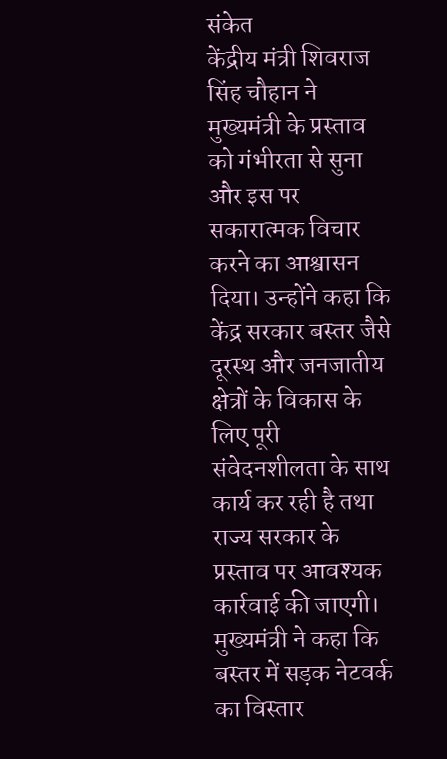संकेत
केंद्रीय मंत्री शिवराज सिंह चौहान ने मुख्यमंत्री के प्रस्ताव को गंभीरता से सुना और इस पर सकारात्मक विचार करने का आश्वासन दिया। उन्होंने कहा कि केंद्र सरकार बस्तर जैसे दूरस्थ और जनजातीय क्षेत्रों के विकास के लिए पूरी संवेदनशीलता के साथ कार्य कर रही है तथा राज्य सरकार के प्रस्ताव पर आवश्यक कार्रवाई की जाएगी।
मुख्यमंत्री ने कहा कि बस्तर में सड़क नेटवर्क का विस्तार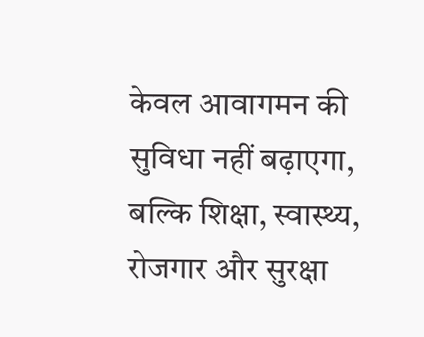केवल आवागमन की सुविधा नहीं बढ़ाएगा, बल्कि शिक्षा, स्वास्थ्य, रोजगार और सुरक्षा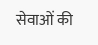सेवाओं की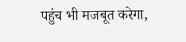पहुंच भी मजबूत करेगा,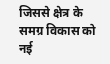जिससे क्षेत्र के समग्र विकास को नई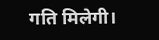गति मिलेगी।